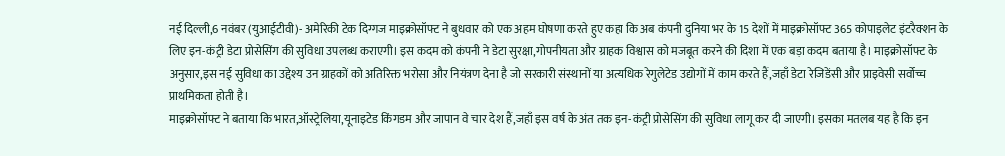नई दिल्ली,6 नवंबर (युआईटीवी)- अमेरिकी टेक दिग्गज माइक्रोसॉफ्ट ने बुधवार को एक अहम घोषणा करते हुए कहा कि अब कंपनी दुनिया भर के 15 देशों में माइक्रोसॉफ्ट 365 कोपाइलेट इंटरैक्शन के लिए इन-कंट्री डेटा प्रोसेसिंग की सुविधा उपलब्ध कराएगी। इस कदम को कंपनी ने डेटा सुरक्षा,गोपनीयता और ग्राहक विश्वास को मजबूत करने की दिशा में एक बड़ा कदम बताया है। माइक्रोसॉफ्ट के अनुसार,इस नई सुविधा का उद्देश्य उन ग्राहकों को अतिरिक्त भरोसा और नियंत्रण देना है जो सरकारी संस्थानों या अत्यधिक रेगुलेटेड उद्योगों में काम करते हैं,जहाँ डेटा रेजिडेंसी और प्राइवेसी सर्वोच्च प्राथमिकता होती है।
माइक्रोसॉफ्ट ने बताया कि भारत,ऑस्ट्रेलिया,यूनाइटेड किंगडम और जापान वे चार देश हैं,जहाँ इस वर्ष के अंत तक इन-कंट्री प्रोसेसिंग की सुविधा लागू कर दी जाएगी। इसका मतलब यह है कि इन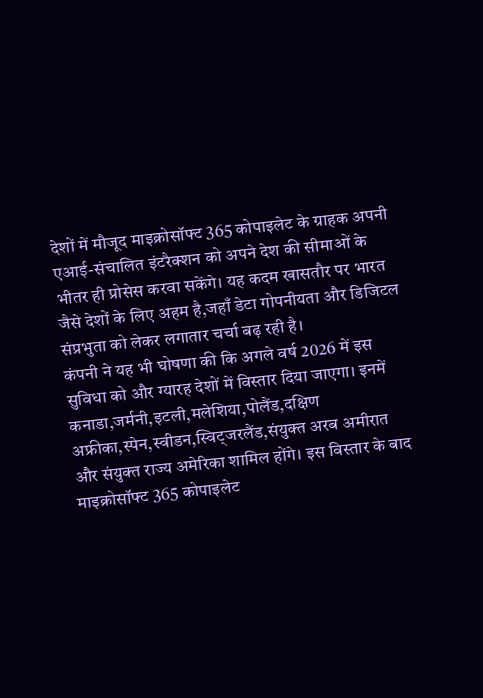देशों में मौजूद माइक्रोसॉफ्ट 365 कोपाइलेट के ग्राहक अपनी एआई-संचालित इंटरैक्शन को अपने देश की सीमाओं के भीतर ही प्रोसेस करवा सकेंगे। यह कदम खासतौर पर भारत जैसे देशों के लिए अहम है,जहाँ डेटा गोपनीयता और डिजिटल संप्रभुता को लेकर लगातार चर्चा बढ़ रही है।
कंपनी ने यह भी घोषणा की कि अगले वर्ष 2026 में इस सुविधा को और ग्यारह देशों में विस्तार दिया जाएगा। इनमें कनाडा,जर्मनी,इटली,मलेशिया,पोलैंड,दक्षिण अफ्रीका,स्पेन,स्वीडन,स्विट्जरलैंड,संयुक्त अरब अमीरात और संयुक्त राज्य अमेरिका शामिल होंगे। इस विस्तार के बाद माइक्रोसॉफ्ट 365 कोपाइलेट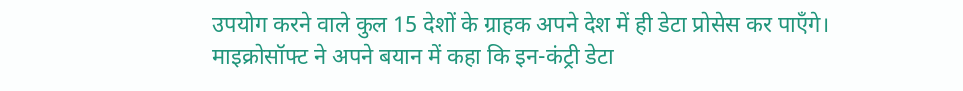उपयोग करने वाले कुल 15 देशों के ग्राहक अपने देश में ही डेटा प्रोसेस कर पाएँगे।
माइक्रोसॉफ्ट ने अपने बयान में कहा कि इन-कंट्री डेटा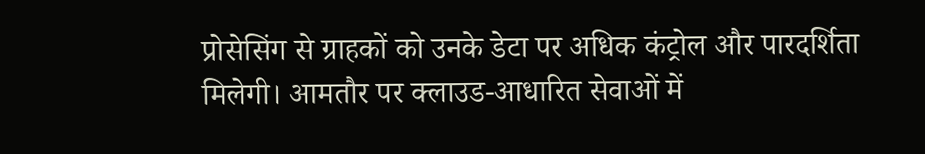प्रोसेसिंग से ग्राहकों को उनके डेटा पर अधिक कंट्रोल और पारदर्शिता मिलेगी। आमतौर पर क्लाउड-आधारित सेवाओं में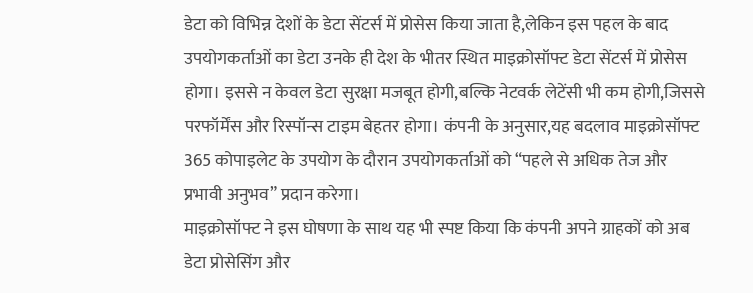डेटा को विभिन्न देशों के डेटा सेंटर्स में प्रोसेस किया जाता है,लेकिन इस पहल के बाद उपयोगकर्ताओं का डेटा उनके ही देश के भीतर स्थित माइक्रोसॉफ्ट डेटा सेंटर्स में प्रोसेस होगा। इससे न केवल डेटा सुरक्षा मजबूत होगी,बल्कि नेटवर्क लेटेंसी भी कम होगी,जिससे परफॉर्मेंस और रिस्पॉन्स टाइम बेहतर होगा। कंपनी के अनुसार,यह बदलाव माइक्रोसॉफ्ट 365 कोपाइलेट के उपयोग के दौरान उपयोगकर्ताओं को “पहले से अधिक तेज और प्रभावी अनुभव” प्रदान करेगा।
माइक्रोसॉफ्ट ने इस घोषणा के साथ यह भी स्पष्ट किया कि कंपनी अपने ग्राहकों को अब डेटा प्रोसेसिंग और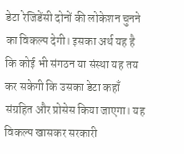डेटा रेजिडेंसी दोनों की लोकेशन चुनने का विकल्प देगी। इसका अर्थ यह है कि कोई भी संगठन या संस्था यह तय कर सकेगी कि उसका डेटा कहाँ संग्रहित और प्रोसेस किया जाएगा। यह विकल्प खासकर सरकारी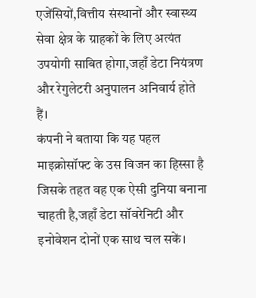एजेंसियों,वित्तीय संस्थानों और स्वास्थ्य सेवा क्षेत्र के ग्राहकों के लिए अत्यंत उपयोगी साबित होगा,जहाँ डेटा नियंत्रण और रेगुलेटरी अनुपालन अनिवार्य होते हैं।
कंपनी ने बताया कि यह पहल माइक्रोसॉफ्ट के उस विजन का हिस्सा है जिसके तहत वह एक ऐसी दुनिया बनाना चाहती है,जहाँ डेटा सॉवरेनिटी और इनोवेशन दोनों एक साथ चल सकें।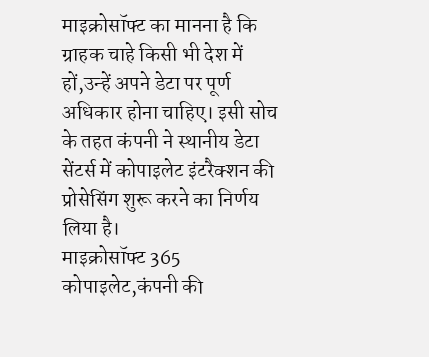माइक्रोसॉफ्ट का मानना है कि ग्राहक चाहे किसी भी देश में हों,उन्हें अपने डेटा पर पूर्ण अधिकार होना चाहिए। इसी सोच के तहत कंपनी ने स्थानीय डेटा सेंटर्स में कोपाइलेट इंटरैक्शन की प्रोसेसिंग शुरू करने का निर्णय लिया है।
माइक्रोसॉफ्ट 365 कोपाइलेट,कंपनी की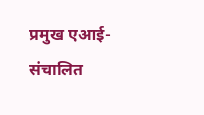प्रमुख एआई-संचालित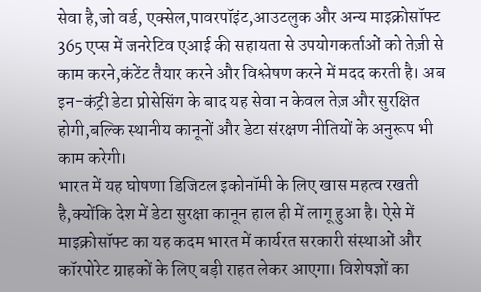सेवा है,जो वर्ड, एक्सेल,पावरपॉइंट,आउटलुक और अन्य माइक्रोसॉफ्ट 365 एप्स में जनरेटिव एआई की सहायता से उपयोगकर्ताओं को तेज़ी से काम करने,कंटेंट तैयार करने और विश्लेषण करने में मदद करती है। अब इन-कंट्री डेटा प्रोसेसिंग के बाद यह सेवा न केवल तेज़ और सुरक्षित होगी,बल्कि स्थानीय कानूनों और डेटा संरक्षण नीतियों के अनुरूप भी काम करेगी।
भारत में यह घोषणा डिजिटल इकोनॉमी के लिए खास महत्व रखती है,क्योंकि देश में डेटा सुरक्षा कानून हाल ही में लागू हुआ है। ऐसे में माइक्रोसॉफ्ट का यह कदम भारत में कार्यरत सरकारी संस्थाओं और कॉरपोरेट ग्राहकों के लिए बड़ी राहत लेकर आएगा। विशेषज्ञों का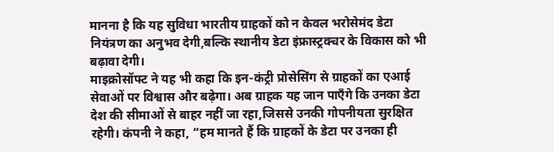मानना है कि यह सुविधा भारतीय ग्राहकों को न केवल भरोसेमंद डेटा नियंत्रण का अनुभव देगी,बल्कि स्थानीय डेटा इंफ्रास्ट्रक्चर के विकास को भी बढ़ावा देगी।
माइक्रोसॉफ्ट ने यह भी कहा कि इन-कंट्री प्रोसेसिंग से ग्राहकों का एआई सेवाओं पर विश्वास और बढ़ेगा। अब ग्राहक यह जान पाएँगे कि उनका डेटा देश की सीमाओं से बाहर नहीं जा रहा,जिससे उनकी गोपनीयता सुरक्षित रहेगी। कंपनी ने कहा, “हम मानते हैं कि ग्राहकों के डेटा पर उनका ही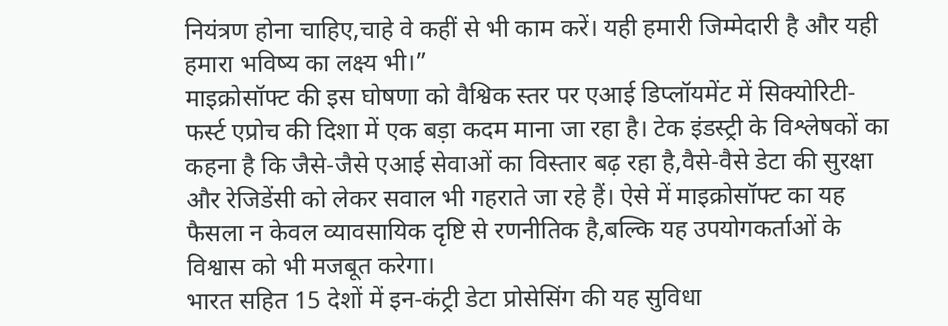नियंत्रण होना चाहिए,चाहे वे कहीं से भी काम करें। यही हमारी जिम्मेदारी है और यही हमारा भविष्य का लक्ष्य भी।”
माइक्रोसॉफ्ट की इस घोषणा को वैश्विक स्तर पर एआई डिप्लॉयमेंट में सिक्योरिटी-फर्स्ट एप्रोच की दिशा में एक बड़ा कदम माना जा रहा है। टेक इंडस्ट्री के विश्लेषकों का कहना है कि जैसे-जैसे एआई सेवाओं का विस्तार बढ़ रहा है,वैसे-वैसे डेटा की सुरक्षा और रेजिडेंसी को लेकर सवाल भी गहराते जा रहे हैं। ऐसे में माइक्रोसॉफ्ट का यह फैसला न केवल व्यावसायिक दृष्टि से रणनीतिक है,बल्कि यह उपयोगकर्ताओं के विश्वास को भी मजबूत करेगा।
भारत सहित 15 देशों में इन-कंट्री डेटा प्रोसेसिंग की यह सुविधा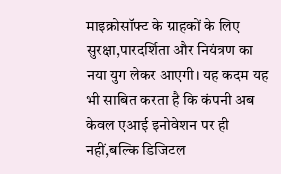माइक्रोसॉफ्ट के ग्राहकों के लिए सुरक्षा,पारदर्शिता और नियंत्रण का नया युग लेकर आएगी। यह कदम यह भी साबित करता है कि कंपनी अब केवल एआई इनोवेशन पर ही नहीं,बल्कि डिजिटल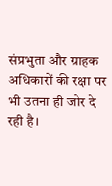संप्रभुता और ग्राहक अधिकारों की रक्षा पर भी उतना ही जोर दे रही है।